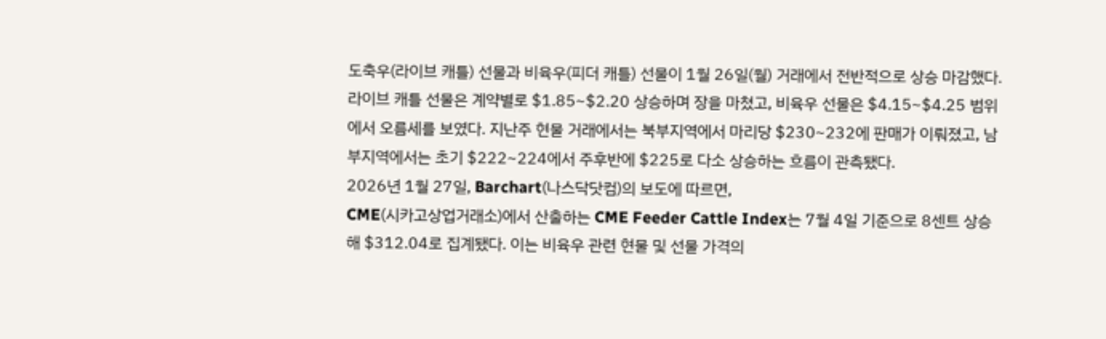도축우(라이브 캐틀) 선물과 비육우(피더 캐틀) 선물이 1월 26일(월) 거래에서 전반적으로 상승 마감했다. 라이브 캐틀 선물은 계약별로 $1.85~$2.20 상승하며 장을 마쳤고, 비육우 선물은 $4.15~$4.25 범위에서 오름세를 보였다. 지난주 현물 거래에서는 북부지역에서 마리당 $230~232에 판매가 이뤄졌고, 남부지역에서는 초기 $222~224에서 주후반에 $225로 다소 상승하는 흐름이 관측됐다.
2026년 1월 27일, Barchart(나스닥닷컴)의 보도에 따르면,
CME(시카고상업거래소)에서 산출하는 CME Feeder Cattle Index는 7월 4일 기준으로 8센트 상승해 $312.04로 집계됐다. 이는 비육우 관련 현물 및 선물 가격의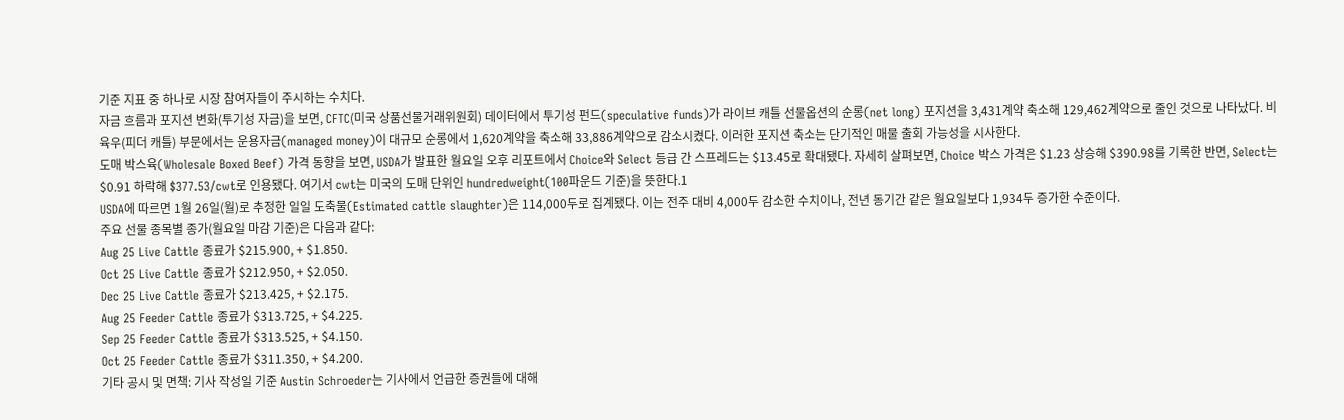기준 지표 중 하나로 시장 참여자들이 주시하는 수치다.
자금 흐름과 포지션 변화(투기성 자금)을 보면, CFTC(미국 상품선물거래위원회) 데이터에서 투기성 펀드(speculative funds)가 라이브 캐틀 선물옵션의 순롱(net long) 포지션을 3,431계약 축소해 129,462계약으로 줄인 것으로 나타났다. 비육우(피더 캐틀) 부문에서는 운용자금(managed money)이 대규모 순롱에서 1,620계약을 축소해 33,886계약으로 감소시켰다. 이러한 포지션 축소는 단기적인 매물 출회 가능성을 시사한다.
도매 박스육(Wholesale Boxed Beef) 가격 동향을 보면, USDA가 발표한 월요일 오후 리포트에서 Choice와 Select 등급 간 스프레드는 $13.45로 확대됐다. 자세히 살펴보면, Choice 박스 가격은 $1.23 상승해 $390.98를 기록한 반면, Select는 $0.91 하락해 $377.53/cwt로 인용됐다. 여기서 cwt는 미국의 도매 단위인 hundredweight(100파운드 기준)을 뜻한다.1
USDA에 따르면 1월 26일(월)로 추정한 일일 도축물(Estimated cattle slaughter)은 114,000두로 집계됐다. 이는 전주 대비 4,000두 감소한 수치이나, 전년 동기간 같은 월요일보다 1,934두 증가한 수준이다.
주요 선물 종목별 종가(월요일 마감 기준)은 다음과 같다:
Aug 25 Live Cattle 종료가 $215.900, + $1.850.
Oct 25 Live Cattle 종료가 $212.950, + $2.050.
Dec 25 Live Cattle 종료가 $213.425, + $2.175.
Aug 25 Feeder Cattle 종료가 $313.725, + $4.225.
Sep 25 Feeder Cattle 종료가 $313.525, + $4.150.
Oct 25 Feeder Cattle 종료가 $311.350, + $4.200.
기타 공시 및 면책: 기사 작성일 기준 Austin Schroeder는 기사에서 언급한 증권들에 대해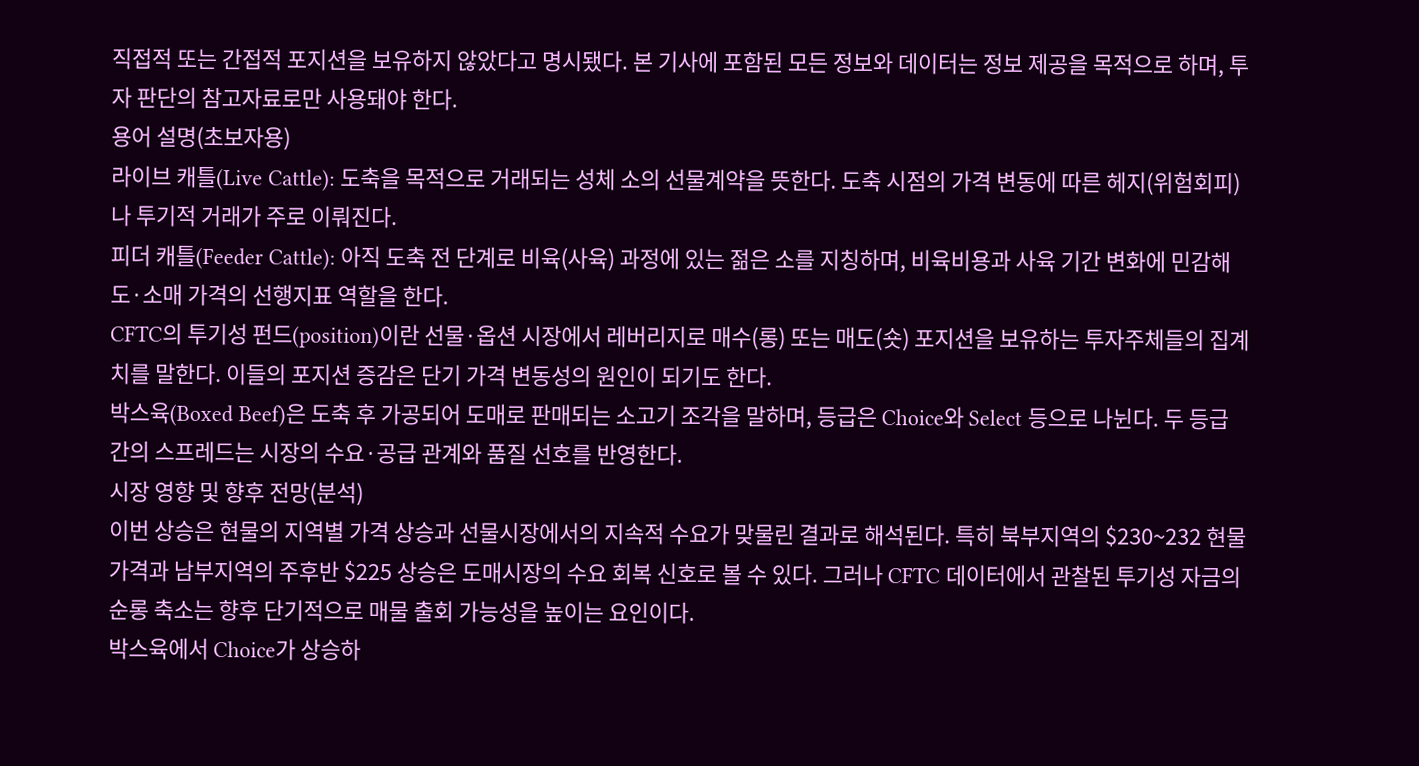직접적 또는 간접적 포지션을 보유하지 않았다고 명시됐다. 본 기사에 포함된 모든 정보와 데이터는 정보 제공을 목적으로 하며, 투자 판단의 참고자료로만 사용돼야 한다.
용어 설명(초보자용)
라이브 캐틀(Live Cattle): 도축을 목적으로 거래되는 성체 소의 선물계약을 뜻한다. 도축 시점의 가격 변동에 따른 헤지(위험회피)나 투기적 거래가 주로 이뤄진다.
피더 캐틀(Feeder Cattle): 아직 도축 전 단계로 비육(사육) 과정에 있는 젊은 소를 지칭하며, 비육비용과 사육 기간 변화에 민감해 도·소매 가격의 선행지표 역할을 한다.
CFTC의 투기성 펀드(position)이란 선물·옵션 시장에서 레버리지로 매수(롱) 또는 매도(숏) 포지션을 보유하는 투자주체들의 집계치를 말한다. 이들의 포지션 증감은 단기 가격 변동성의 원인이 되기도 한다.
박스육(Boxed Beef)은 도축 후 가공되어 도매로 판매되는 소고기 조각을 말하며, 등급은 Choice와 Select 등으로 나뉜다. 두 등급 간의 스프레드는 시장의 수요·공급 관계와 품질 선호를 반영한다.
시장 영향 및 향후 전망(분석)
이번 상승은 현물의 지역별 가격 상승과 선물시장에서의 지속적 수요가 맞물린 결과로 해석된다. 특히 북부지역의 $230~232 현물가격과 남부지역의 주후반 $225 상승은 도매시장의 수요 회복 신호로 볼 수 있다. 그러나 CFTC 데이터에서 관찰된 투기성 자금의 순롱 축소는 향후 단기적으로 매물 출회 가능성을 높이는 요인이다.
박스육에서 Choice가 상승하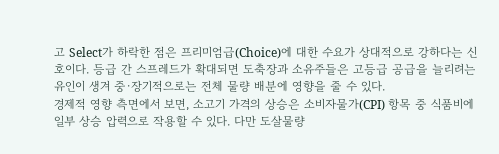고 Select가 하락한 점은 프리미엄급(Choice)에 대한 수요가 상대적으로 강하다는 신호이다. 등급 간 스프레드가 확대되면 도축장과 소유주들은 고등급 공급을 늘리려는 유인이 생겨 중·장기적으로는 전체 물량 배분에 영향을 줄 수 있다.
경제적 영향 측면에서 보면, 소고기 가격의 상승은 소비자물가(CPI) 항목 중 식품비에 일부 상승 압력으로 작용할 수 있다. 다만 도살물량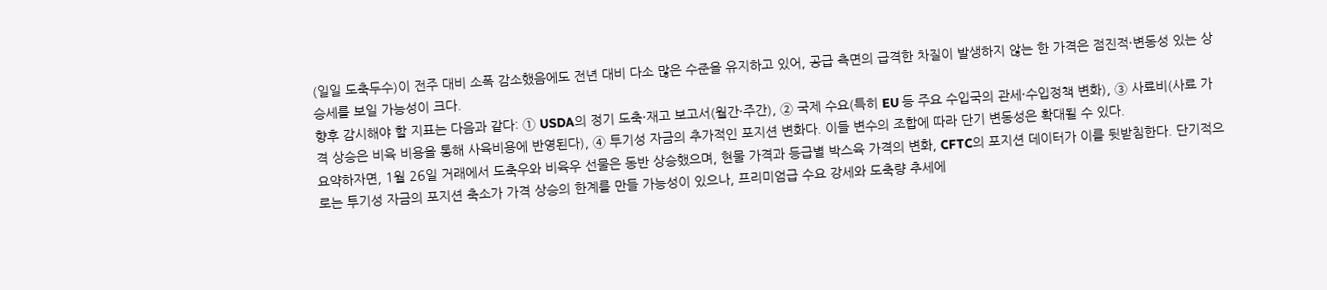(일일 도축두수)이 전주 대비 소폭 감소했음에도 전년 대비 다소 많은 수준을 유지하고 있어, 공급 측면의 급격한 차질이 발생하지 않는 한 가격은 점진적·변동성 있는 상승세를 보일 가능성이 크다.
향후 감시해야 할 지표는 다음과 같다: ① USDA의 정기 도축·재고 보고서(월간·주간), ② 국제 수요(특히 EU 등 주요 수입국의 관세·수입정책 변화), ③ 사료비(사료 가격 상승은 비육 비용을 통해 사육비용에 반영된다), ④ 투기성 자금의 추가적인 포지션 변화다. 이들 변수의 조합에 따라 단기 변동성은 확대될 수 있다.
요약하자면, 1월 26일 거래에서 도축우와 비육우 선물은 동반 상승했으며, 현물 가격과 등급별 박스육 가격의 변화, CFTC의 포지션 데이터가 이를 뒷받침한다. 단기적으로는 투기성 자금의 포지션 축소가 가격 상승의 한계를 만들 가능성이 있으나, 프리미엄급 수요 강세와 도축량 추세에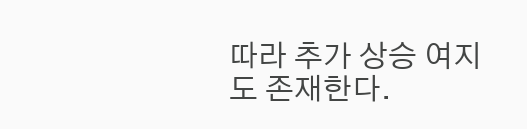따라 추가 상승 여지도 존재한다.